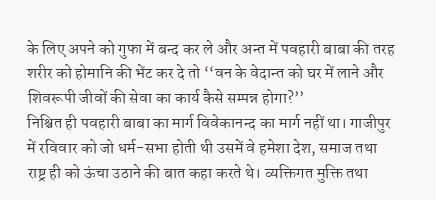के लिए अपने को गुफा में बन्द कर ले और अन्त में पवहारी बाबा की तरह शरीर को होमानि की भेंट कर दे तो ‘‘वन के वेदान्त को घर में लाने और शिवरूपी जीवों की सेवा का कार्य कैसे सम्पन्न होगा?’’
निश्चित ही पवहारी बाबा का मार्ग विवेकानन्द का मार्ग नहीं था। गाजीपुर में रविवार को जो धर्म-सभा होती थी उसमें वे हमेशा देश, समाज तथा राष्ट्र ही को ऊंचा उठाने की बात कहा करते थे। व्यक्तिगत मुक्ति तथा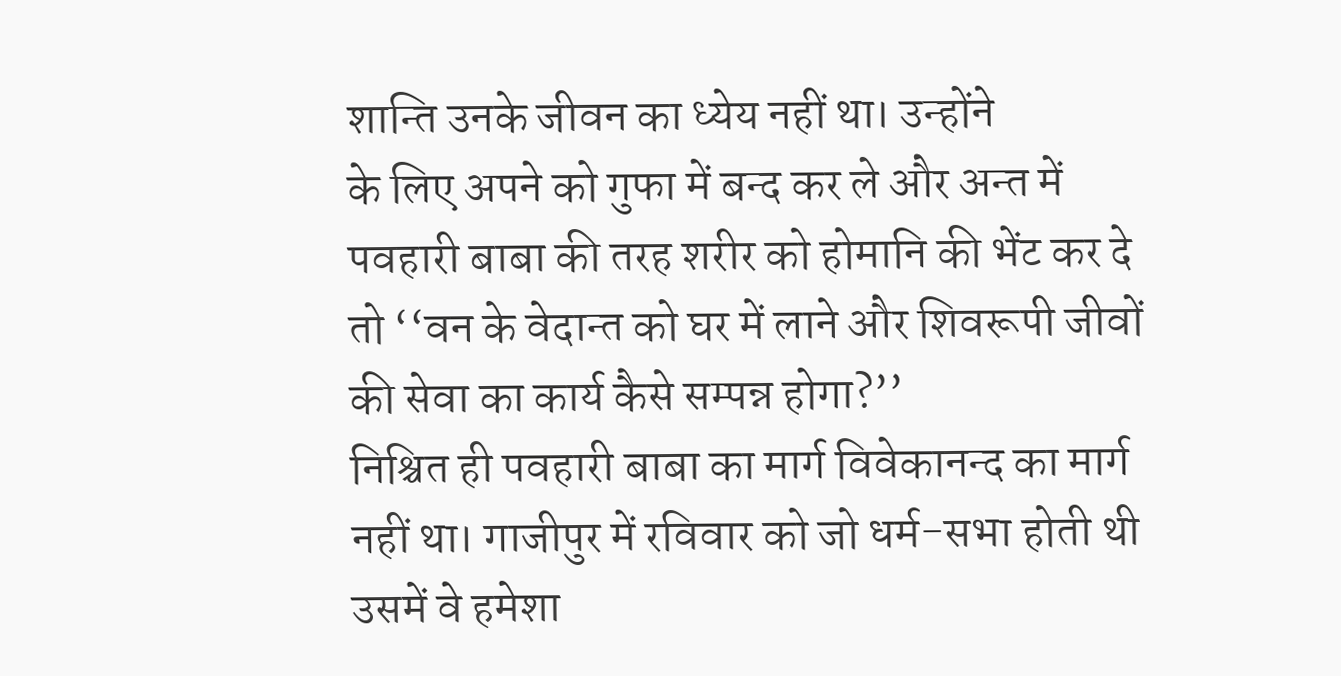शान्ति उनके जीवन का ध्येय नहीं था। उन्होंने
के लिए अपने को गुफा में बन्द कर ले और अन्त में पवहारी बाबा की तरह शरीर को होमानि की भेंट कर दे तो ‘‘वन के वेदान्त को घर में लाने और शिवरूपी जीवों की सेवा का कार्य कैसे सम्पन्न होगा?’’
निश्चित ही पवहारी बाबा का मार्ग विवेकानन्द का मार्ग नहीं था। गाजीपुर में रविवार को जो धर्म-सभा होती थी उसमें वे हमेशा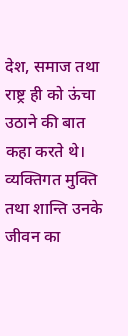देश, समाज तथा राष्ट्र ही को ऊंचा उठाने की बात कहा करते थे। व्यक्तिगत मुक्ति तथा शान्ति उनके जीवन का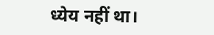ध्येय नहीं था।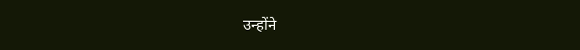उन्होंने